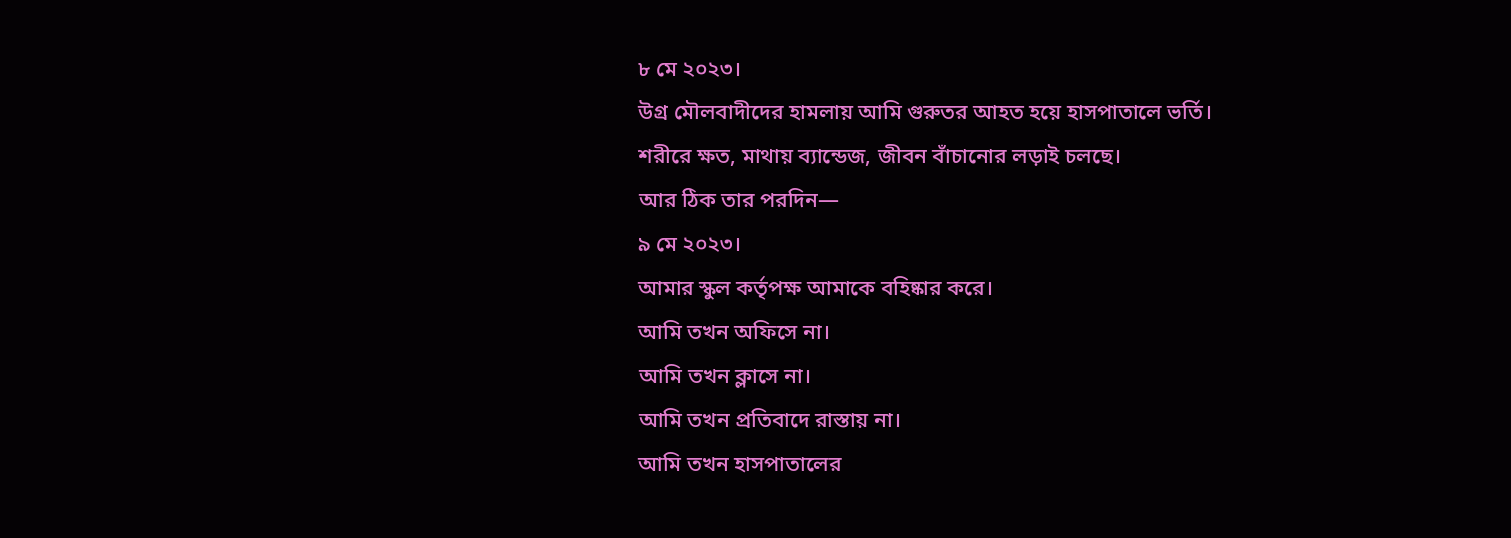৮ মে ২০২৩।
উগ্র মৌলবাদীদের হামলায় আমি গুরুতর আহত হয়ে হাসপাতালে ভর্তি।
শরীরে ক্ষত, মাথায় ব্যান্ডেজ, জীবন বাঁচানোর লড়াই চলছে।
আর ঠিক তার পরদিন—
৯ মে ২০২৩।
আমার স্কুল কর্তৃপক্ষ আমাকে বহিষ্কার করে।
আমি তখন অফিসে না।
আমি তখন ক্লাসে না।
আমি তখন প্রতিবাদে রাস্তায় না।
আমি তখন হাসপাতালের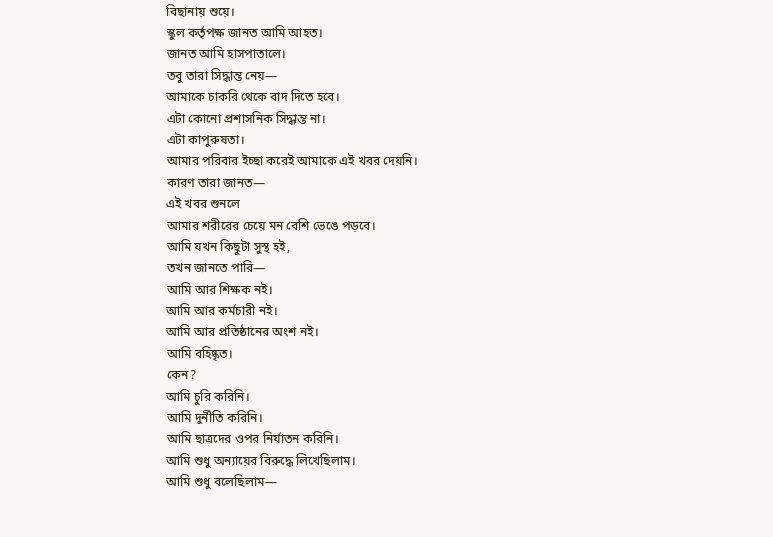বিছানায় শুয়ে।
স্কুল কর্তৃপক্ষ জানত আমি আহত।
জানত আমি হাসপাতালে।
তবু তারা সিদ্ধান্ত নেয়—
আমাকে চাকরি থেকে বাদ দিতে হবে।
এটা কোনো প্রশাসনিক সিদ্ধান্ত না।
এটা কাপুরুষতা।
আমার পরিবার ইচ্ছা করেই আমাকে এই খবর দেয়নি।
কারণ তারা জানত—
এই খবর শুনলে
আমার শরীরের চেয়ে মন বেশি ভেঙে পড়বে।
আমি যখন কিছুটা সুস্থ হই,
তখন জানতে পারি—
আমি আর শিক্ষক নই।
আমি আর কর্মচারী নই।
আমি আর প্রতিষ্ঠানের অংশ নই।
আমি বহিষ্কৃত।
কেন?
আমি চুরি করিনি।
আমি দুর্নীতি করিনি।
আমি ছাত্রদের ওপর নির্যাতন করিনি।
আমি শুধু অন্যায়ের বিরুদ্ধে লিখেছিলাম।
আমি শুধু বলেছিলাম—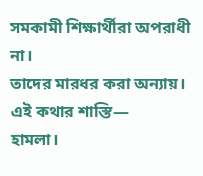সমকামী শিক্ষার্থীরা অপরাধী না।
তাদের মারধর করা অন্যায়।
এই কথার শাস্তি—
হামলা।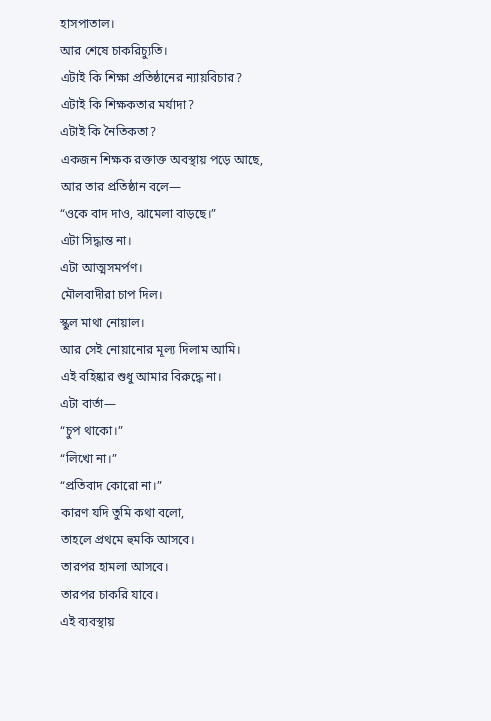হাসপাতাল।
আর শেষে চাকরিচ্যুতি।
এটাই কি শিক্ষা প্রতিষ্ঠানের ন্যায়বিচার?
এটাই কি শিক্ষকতার মর্যাদা?
এটাই কি নৈতিকতা?
একজন শিক্ষক রক্তাক্ত অবস্থায় পড়ে আছে,
আর তার প্রতিষ্ঠান বলে—
“ওকে বাদ দাও, ঝামেলা বাড়ছে।”
এটা সিদ্ধান্ত না।
এটা আত্মসমর্পণ।
মৌলবাদীরা চাপ দিল।
স্কুল মাথা নোয়াল।
আর সেই নোয়ানোর মূল্য দিলাম আমি।
এই বহিষ্কার শুধু আমার বিরুদ্ধে না।
এটা বার্তা—
“চুপ থাকো।”
“লিখো না।”
“প্রতিবাদ কোরো না।”
কারণ যদি তুমি কথা বলো,
তাহলে প্রথমে হুমকি আসবে।
তারপর হামলা আসবে।
তারপর চাকরি যাবে।
এই ব্যবস্থায়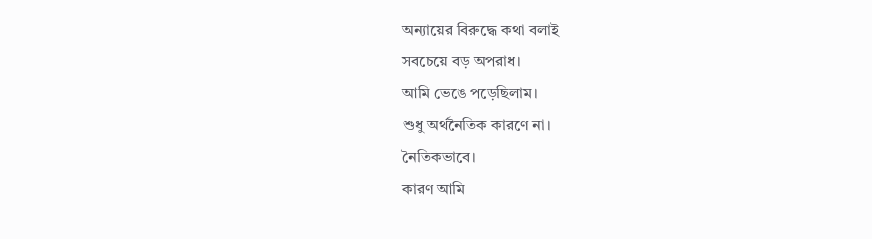অন্যায়ের বিরুদ্ধে কথা বলাই
সবচেয়ে বড় অপরাধ।
আমি ভেঙে পড়েছিলাম।
শুধু অর্থনৈতিক কারণে না।
নৈতিকভাবে।
কারণ আমি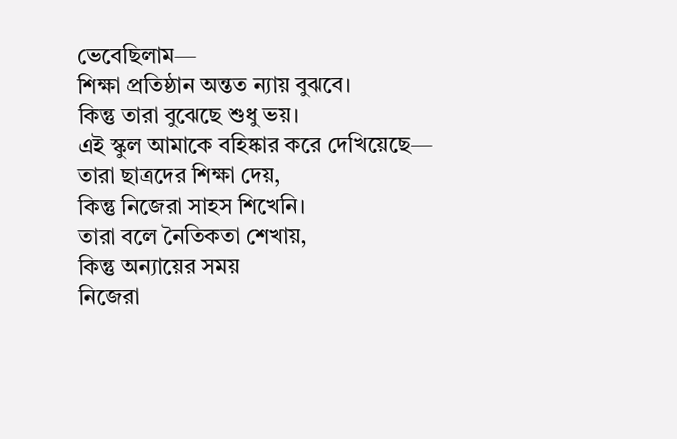ভেবেছিলাম—
শিক্ষা প্রতিষ্ঠান অন্তত ন্যায় বুঝবে।
কিন্তু তারা বুঝেছে শুধু ভয়।
এই স্কুল আমাকে বহিষ্কার করে দেখিয়েছে—
তারা ছাত্রদের শিক্ষা দেয়,
কিন্তু নিজেরা সাহস শিখেনি।
তারা বলে নৈতিকতা শেখায়,
কিন্তু অন্যায়ের সময়
নিজেরা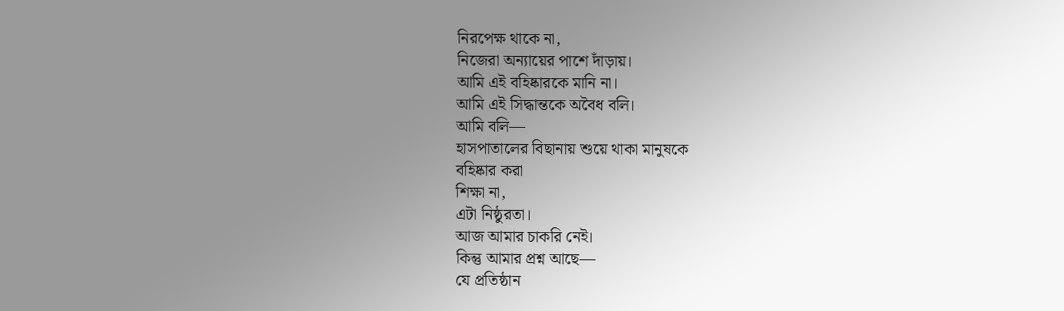নিরপেক্ষ থাকে না,
নিজেরা অন্যায়ের পাশে দাঁড়ায়।
আমি এই বহিষ্কারকে মানি না।
আমি এই সিদ্ধান্তকে অবৈধ বলি।
আমি বলি—
হাসপাতালের বিছানায় শুয়ে থাকা মানুষকে
বহিষ্কার করা
শিক্ষা না,
এটা নিষ্ঠুরতা।
আজ আমার চাকরি নেই।
কিন্তু আমার প্রশ্ন আছে—
যে প্রতিষ্ঠান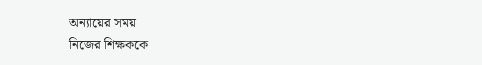অন্যায়ের সময়
নিজের শিক্ষককে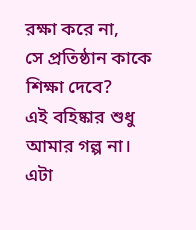রক্ষা করে না,
সে প্রতিষ্ঠান কাকে শিক্ষা দেবে?
এই বহিষ্কার শুধু আমার গল্প না।
এটা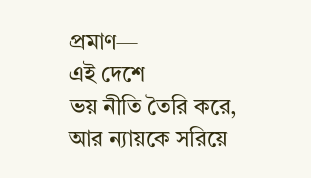প্রমাণ—
এই দেশে
ভয় নীতি তৈরি করে,
আর ন্যায়কে সরিয়ে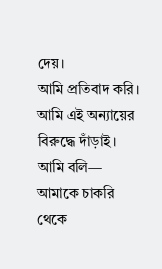দেয়।
আমি প্রতিবাদ করি।
আমি এই অন্যায়ের বিরুদ্ধে দাঁড়াই।
আমি বলি—
আমাকে চাকরি থেকে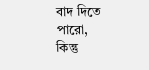বাদ দিতে পারো,
কিন্তু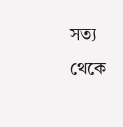সত্য থেকে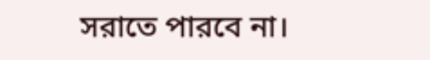সরাতে পারবে না।